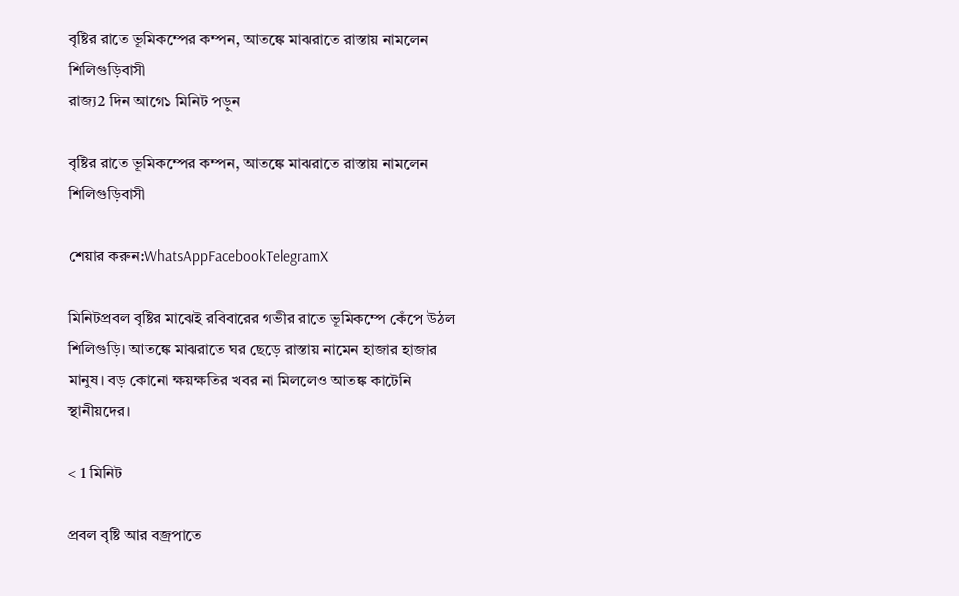বৃষ্টির রাতে ভূমিকম্পের কম্পন, আতঙ্কে মাঝরাতে রাস্তায় নামলেন শিলিগুড়িবাসী
রাজ্য2 দিন আগে১ মিনিট পড়ুন

বৃষ্টির রাতে ভূমিকম্পের কম্পন, আতঙ্কে মাঝরাতে রাস্তায় নামলেন শিলিগুড়িবাসী

শেয়ার করুন:WhatsAppFacebookTelegramX

মিনিটপ্রবল বৃষ্টির মাঝেই রবিবারের গভীর রাতে ভূমিকম্পে কেঁপে উঠল শিলিগুড়ি। আতঙ্কে মাঝরাতে ঘর ছেড়ে রাস্তায় নামেন হাজার হাজার মানুষ। বড় কোনো ক্ষয়ক্ষতির খবর না মিললেও আতঙ্ক কাটেনি স্থানীয়দের।

< 1 মিনিট

প্রবল বৃষ্টি আর বজ্রপাতে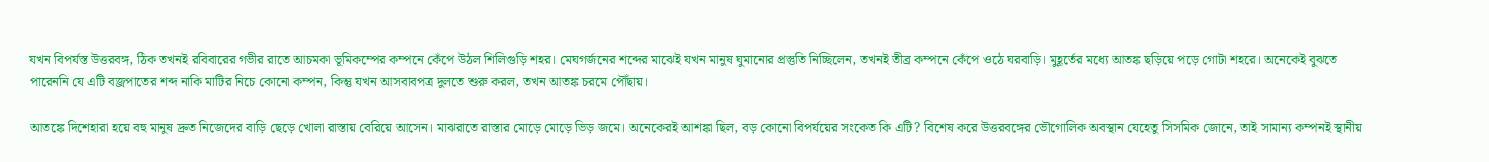যখন বিপর্যস্ত উত্তরবঙ্গ, ঠিক তখনই রবিবারের গভীর রাতে আচমকা ভূমিকম্পের কম্পনে কেঁপে উঠল শিলিগুড়ি শহর। মেঘগর্জনের শব্দের মাঝেই যখন মানুষ ঘুমানোর প্রস্তুতি নিচ্ছিলেন, তখনই তীব্র কম্পনে কেঁপে ওঠে ঘরবাড়ি। মুহূর্তের মধ্যে আতঙ্ক ছড়িয়ে পড়ে গোটা শহরে। অনেকেই বুঝতে পারেননি যে এটি বজ্রপাতের শব্দ নাকি মাটির নিচে কোনো কম্পন, কিন্তু যখন আসবাবপত্র দুলতে শুরু করল, তখন আতঙ্ক চরমে পৌঁছায়।

আতঙ্কে দিশেহারা হয়ে বহু মানুষ দ্রুত নিজেদের বাড়ি ছেড়ে খোলা রাস্তায় বেরিয়ে আসেন। মাঝরাতে রাস্তার মোড়ে মোড়ে ভিড় জমে। অনেকেরই আশঙ্কা ছিল, বড় কোনো বিপর্যয়ের সংকেত কি এটি? বিশেষ করে উত্তরবঙ্গের ভৌগোলিক অবস্থান যেহেতু সিসমিক জোনে, তাই সামান্য কম্পনই স্থানীয়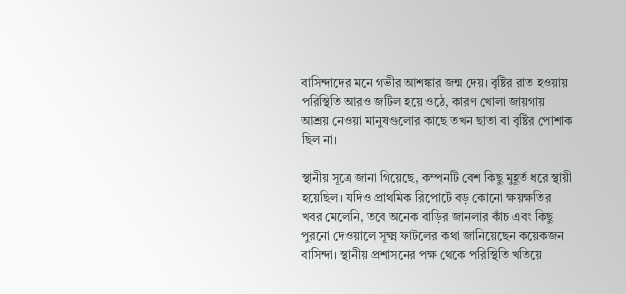বাসিন্দাদের মনে গভীর আশঙ্কার জন্ম দেয়। বৃষ্টির রাত হওয়ায় পরিস্থিতি আরও জটিল হয়ে ওঠে, কারণ খোলা জায়গায় আশ্রয় নেওয়া মানুষগুলোর কাছে তখন ছাতা বা বৃষ্টির পোশাক ছিল না।

স্থানীয় সূত্রে জানা গিয়েছে, কম্পনটি বেশ কিছু মুহূর্ত ধরে স্থায়ী হয়েছিল। যদিও প্রাথমিক রিপোর্টে বড় কোনো ক্ষয়ক্ষতির খবর মেলেনি, তবে অনেক বাড়ির জানলার কাঁচ এবং কিছু পুরনো দেওয়ালে সূক্ষ্ম ফাটলের কথা জানিয়েছেন কয়েকজন বাসিন্দা। স্থানীয় প্রশাসনের পক্ষ থেকে পরিস্থিতি খতিয়ে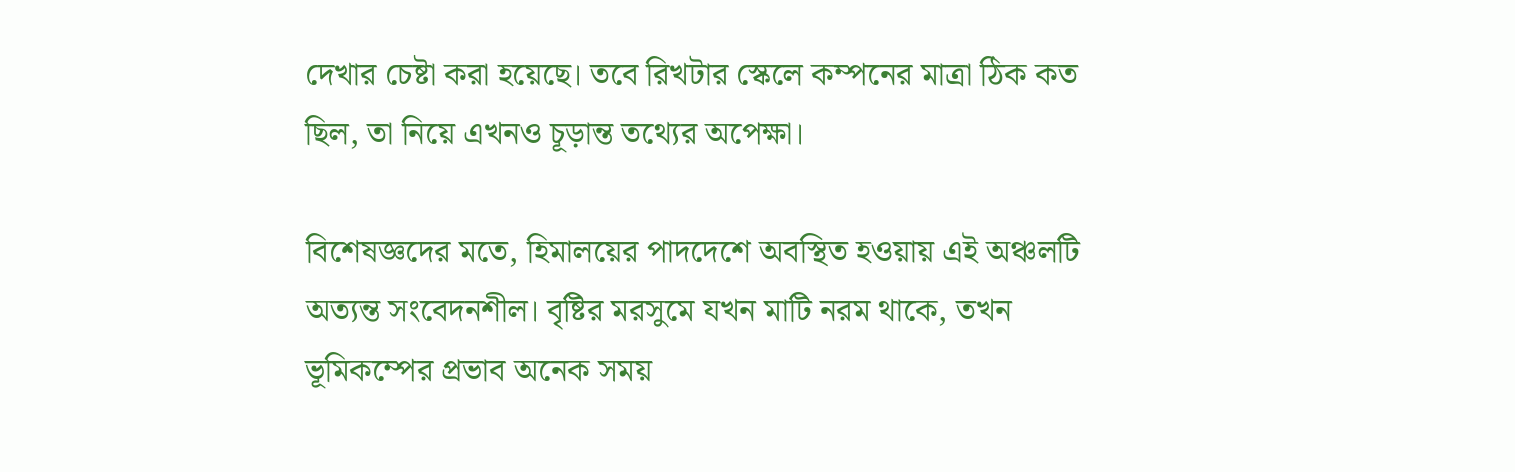দেখার চেষ্টা করা হয়েছে। তবে রিখটার স্কেলে কম্পনের মাত্রা ঠিক কত ছিল, তা নিয়ে এখনও চূড়ান্ত তথ্যের অপেক্ষা।

বিশেষজ্ঞদের মতে, হিমালয়ের পাদদেশে অবস্থিত হওয়ায় এই অঞ্চলটি অত্যন্ত সংবেদনশীল। বৃষ্টির মরসুমে যখন মাটি নরম থাকে, তখন ভূমিকম্পের প্রভাব অনেক সময়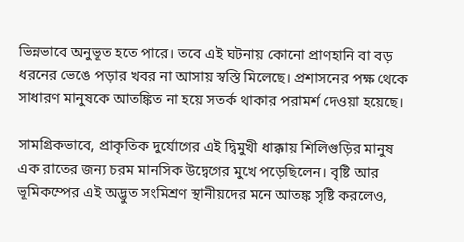ভিন্নভাবে অনুভূত হতে পারে। তবে এই ঘটনায় কোনো প্রাণহানি বা বড় ধরনের ভেঙে পড়ার খবর না আসায় স্বস্তি মিলেছে। প্রশাসনের পক্ষ থেকে সাধারণ মানুষকে আতঙ্কিত না হয়ে সতর্ক থাকার পরামর্শ দেওয়া হয়েছে।

সামগ্রিকভাবে, প্রাকৃতিক দুর্যোগের এই দ্বিমুখী ধাক্কায় শিলিগুড়ির মানুষ এক রাতের জন্য চরম মানসিক উদ্বেগের মুখে পড়েছিলেন। বৃষ্টি আর ভূমিকম্পের এই অদ্ভুত সংমিশ্রণ স্থানীয়দের মনে আতঙ্ক সৃষ্টি করলেও,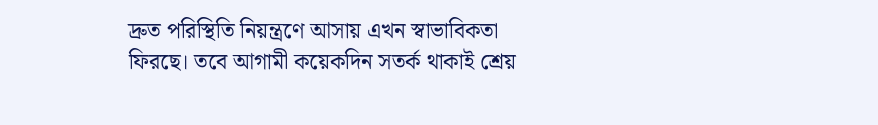দ্রুত পরিস্থিতি নিয়ন্ত্রণে আসায় এখন স্বাভাবিকতা ফিরছে। তবে আগামী কয়েকদিন সতর্ক থাকাই শ্রেয়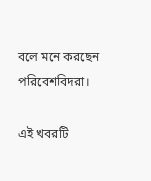বলে মনে করছেন পরিবেশবিদরা।

এই খবরটি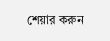শেয়ার করুন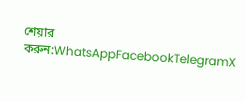শেয়ার করুন:WhatsAppFacebookTelegramX